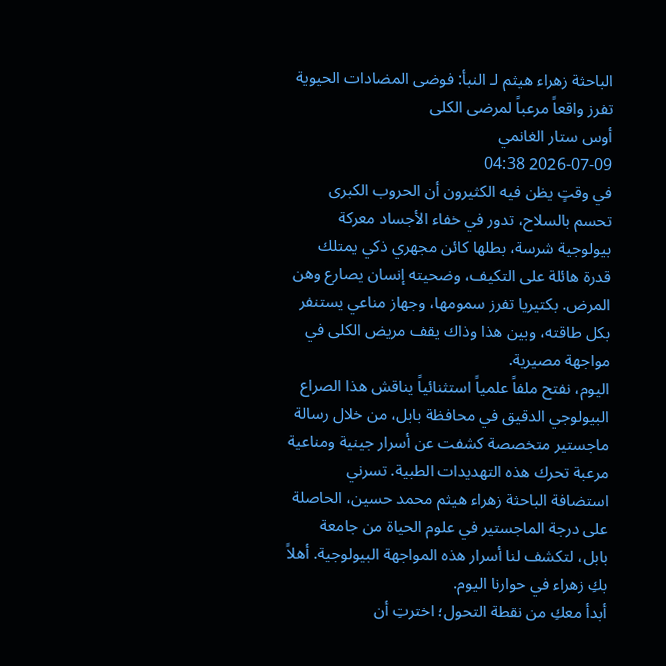الباحثة زهراء هيثم لـ النبأ: فوضى المضادات الحيوية تفرز واقعاً مرعباً لمرضى الكلى
أوس ستار الغانمي
2026-07-09 04:38
في وقتٍ يظن فيه الكثيرون أن الحروب الكبرى تحسم بالسلاح، تدور في خفاء الأجساد معركة بيولوجية شرسة، بطلها كائن مجهري ذكي يمتلك قدرة هائلة على التكيف، وضحيته إنسان يصارع وهن المرض. بكتيريا تفرز سمومها، وجهاز مناعي يستنفر بكل طاقته، وبين هذا وذاك يقف مريض الكلى في مواجهة مصيرية.
اليوم، نفتح ملفاً علمياً استثنائياً يناقش هذا الصراع البيولوجي الدقيق في محافظة بابل، من خلال رسالة ماجستير متخصصة كشفت عن أسرار جينية ومناعية مرعبة تحرك هذه التهديدات الطبية. تسرني استضافة الباحثة زهراء هيثم محمد حسين، الحاصلة على درجة الماجستير في علوم الحياة من جامعة بابل، لتكشف لنا أسرار هذه المواجهة البيولوجية. أهلاً بكِ زهراء في حوارنا اليوم.
أبدأ معكِ من نقطة التحول؛ اخترتِ أن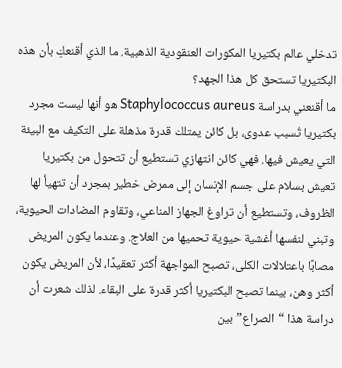تدخلي عالم بكتيريا المكورات العنقودية الذهبية. ما الذي أقنعكِ بأن هذه البكتيريا تستحق كل هذا الجهد؟
ما أقنعني بدراسة Staphylococcus aureus هو أنها ليست مجرد بكتيريا تُسبب عدوى، بل كائن يمتلك قدرة مذهلة على التكيف مع البيئة التي يعيش فيها. فهي كائن انتهازي تستطيع أن تتحول من بكتيريا تعيش بسلام على جسم الإنسان إلى ممرض خطير بمجرد أن تتهيأ لها الظروف، وتستطيع أن تراوغ الجهاز المناعي، وتقاوم المضادات الحيوية، وتبني لنفسها أغشية حيوية تحميها من العلاج. وعندما يكون المريض مصابًا باعتلالات الكلى، تصبح المواجهة أكثر تعقيدًا، لأن المريض يكون أكثر وهن، بينما تصبح البكتيريا أكثر قدرة على البقاء. لذلك شعرت أن دراسة هذا “الصراع” بين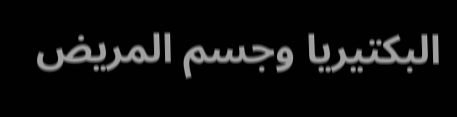البكتيريا وجسم المريض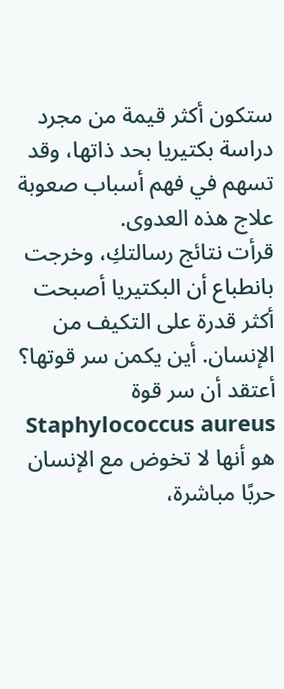ستكون أكثر قيمة من مجرد دراسة بكتيريا بحد ذاتها، وقد تسهم في فهم أسباب صعوبة علاج هذه العدوى.
قرأت نتائج رسالتكِ، وخرجت بانطباع أن البكتيريا أصبحت أكثر قدرة على التكيف من الإنسان. أين يكمن سر قوتها؟
أعتقد أن سر قوة Staphylococcus aureus هو أنها لا تخوض مع الإنسان حربًا مباشرة،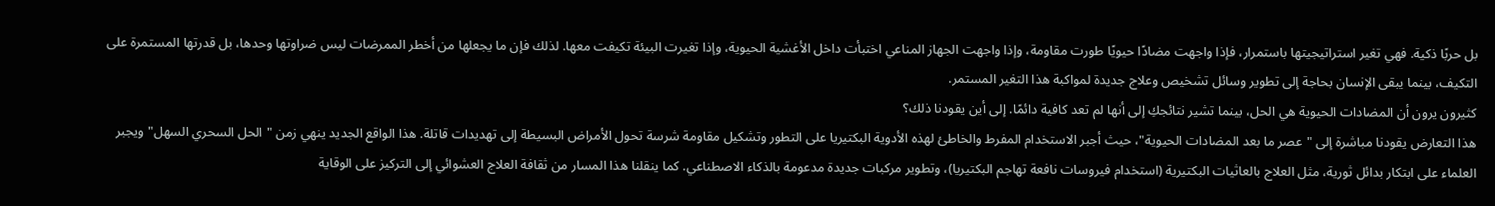بل حربًا ذكية. فهي تغير استراتيجيتها باستمرار، فإذا واجهت مضادًا حيويًا طورت مقاومة، وإذا واجهت الجهاز المناعي اختبأت داخل الأغشية الحيوية، وإذا تغيرت البيئة تكيفت معها. لذلك فإن ما يجعلها من أخطر الممرضات ليس ضراوتها وحدها، بل قدرتها المستمرة على التكيف، بينما يبقى الإنسان بحاجة إلى تطوير وسائل تشخيص وعلاج جديدة لمواكبة هذا التغير المستمر.
كثيرون يرون أن المضادات الحيوية هي الحل، بينما تشير نتائجكِ إلى أنها لم تعد كافية دائمًا. إلى أين يقودنا ذلك؟
هذا التعارض يقودنا مباشرة إلى "عصر ما بعد المضادات الحيوية"، حيث أجبر الاستخدام المفرط والخاطئ لهذه الأدوية البكتيريا على التطور وتشكيل مقاومة شرسة تحول الأمراض البسيطة إلى تهديدات قاتلة. هذا الواقع الجديد ينهي زمن "الحل السحري السهل" ويجبر العلماء على ابتكار بدائل ثورية، مثل العلاج بالعاثيات البكتيرية (استخدام فيروسات نافعة تهاجم البكتيريا)، وتطوير مركبات جديدة مدعومة بالذكاء الاصطناعي. كما ينقلنا هذا المسار من ثقافة العلاج العشوائي إلى التركيز على الوقاية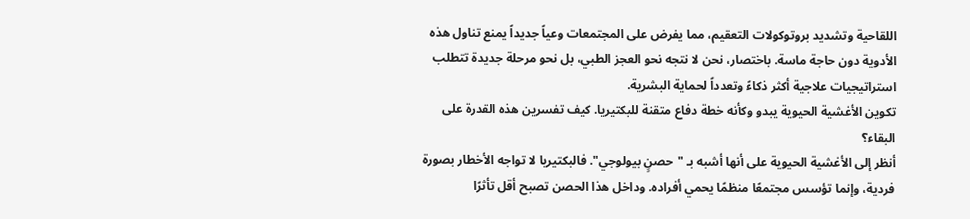اللقاحية وتشديد بروتوكولات التعقيم، مما يفرض على المجتمعات وعياً جديداً يمنع تناول هذه الأدوية دون حاجة ماسة. باختصار، نحن لا نتجه نحو العجز الطبي، بل نحو مرحلة جديدة تتطلب استراتيجيات علاجية أكثر ذكاءً وتعدداً لحماية البشرية.
تكوين الأغشية الحيوية يبدو وكأنه خطة دفاع متقنة للبكتيريا. كيف تفسرين هذه القدرة على البقاء؟
أنظر إلى الأغشية الحيوية على أنها أشبه بـ "حصنٍ بيولوجي". فالبكتيريا لا تواجه الأخطار بصورة فردية، وإنما تؤسس مجتمعًا منظمًا يحمي أفراده. وداخل هذا الحصن تصبح أقل تأثرًا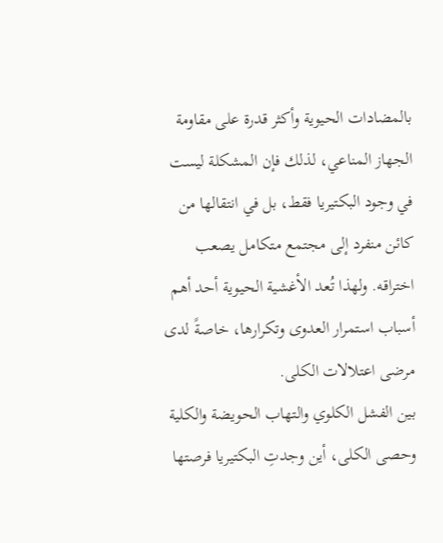بالمضادات الحيوية وأكثر قدرة على مقاومة الجهاز المناعي، لذلك فإن المشكلة ليست في وجود البكتيريا فقط، بل في انتقالها من كائن منفرد إلى مجتمع متكامل يصعب اختراقه. ولهذا تُعد الأغشية الحيوية أحد أهم أسباب استمرار العدوى وتكرارها، خاصةً لدى مرضى اعتلالات الكلى.
بين الفشل الكلوي والتهاب الحويضة والكلية وحصى الكلى، أين وجدتِ البكتيريا فرصتها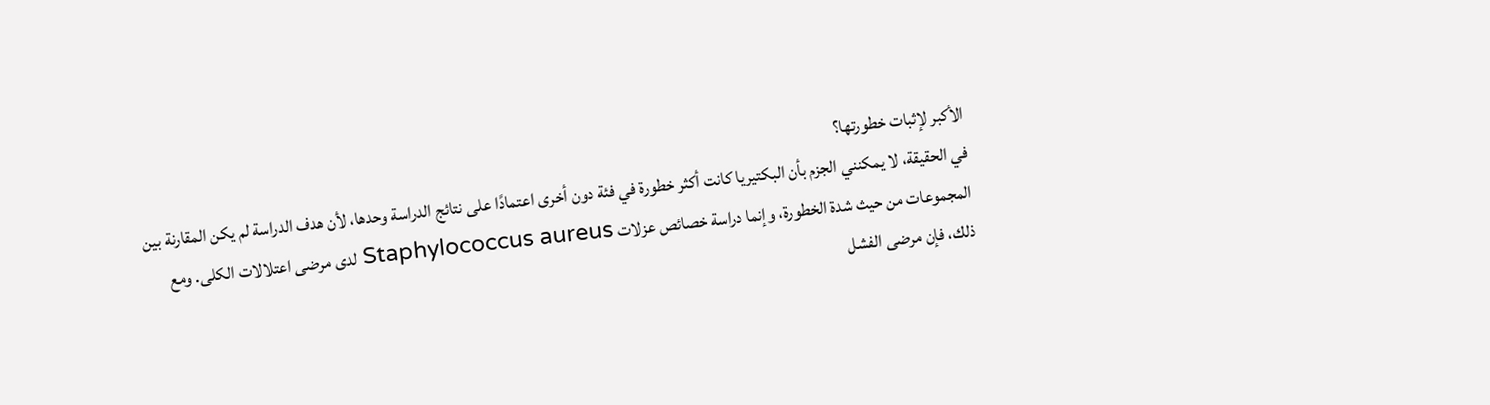الأكبر لإثبات خطورتها؟
في الحقيقة، لا يمكنني الجزم بأن البكتيريا كانت أكثر خطورة في فئة دون أخرى اعتمادًا على نتائج الدراسة وحدها، لأن هدف الدراسة لم يكن المقارنة بين المجموعات من حيث شدة الخطورة، وإنما دراسة خصائص عزلات Staphylococcus aureus لدى مرضى اعتلالات الكلى. ومع ذلك، فإن مرضى الفشل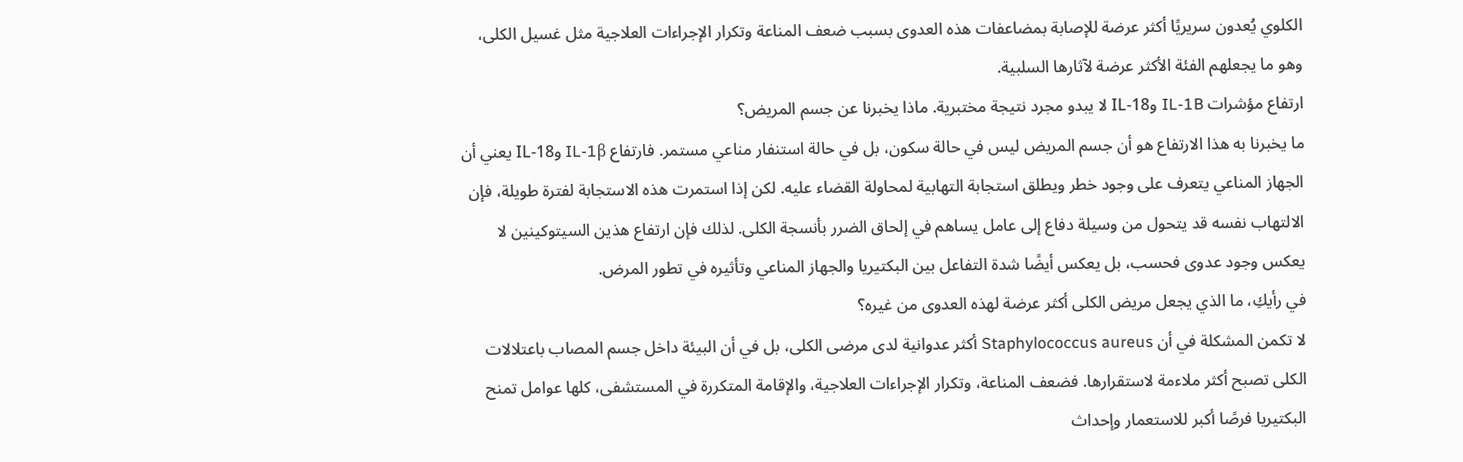الكلوي يُعدون سريريًا أكثر عرضة للإصابة بمضاعفات هذه العدوى بسبب ضعف المناعة وتكرار الإجراءات العلاجية مثل غسيل الكلى، وهو ما يجعلهم الفئة الأكثر عرضة لآثارها السلبية.
ارتفاع مؤشرات IL-1B وIL-18 لا يبدو مجرد نتيجة مختبرية. ماذا يخبرنا عن جسم المريض؟
ما يخبرنا به هذا الارتفاع هو أن جسم المريض ليس في حالة سكون، بل في حالة استنفار مناعي مستمر. فارتفاع IL-1β وIL-18 يعني أن الجهاز المناعي يتعرف على وجود خطر ويطلق استجابة التهابية لمحاولة القضاء عليه. لكن إذا استمرت هذه الاستجابة لفترة طويلة، فإن الالتهاب نفسه قد يتحول من وسيلة دفاع إلى عامل يساهم في إلحاق الضرر بأنسجة الكلى. لذلك فإن ارتفاع هذين السيتوكينين لا يعكس وجود عدوى فحسب، بل يعكس أيضًا شدة التفاعل بين البكتيريا والجهاز المناعي وتأثيره في تطور المرض.
في رأيكِ، ما الذي يجعل مريض الكلى أكثر عرضة لهذه العدوى من غيره؟
لا تكمن المشكلة في أن Staphylococcus aureus أكثر عدوانية لدى مرضى الكلى، بل في أن البيئة داخل جسم المصاب باعتلالات الكلى تصبح أكثر ملاءمة لاستقرارها. فضعف المناعة، وتكرار الإجراءات العلاجية، والإقامة المتكررة في المستشفى، كلها عوامل تمنح البكتيريا فرصًا أكبر للاستعمار وإحداث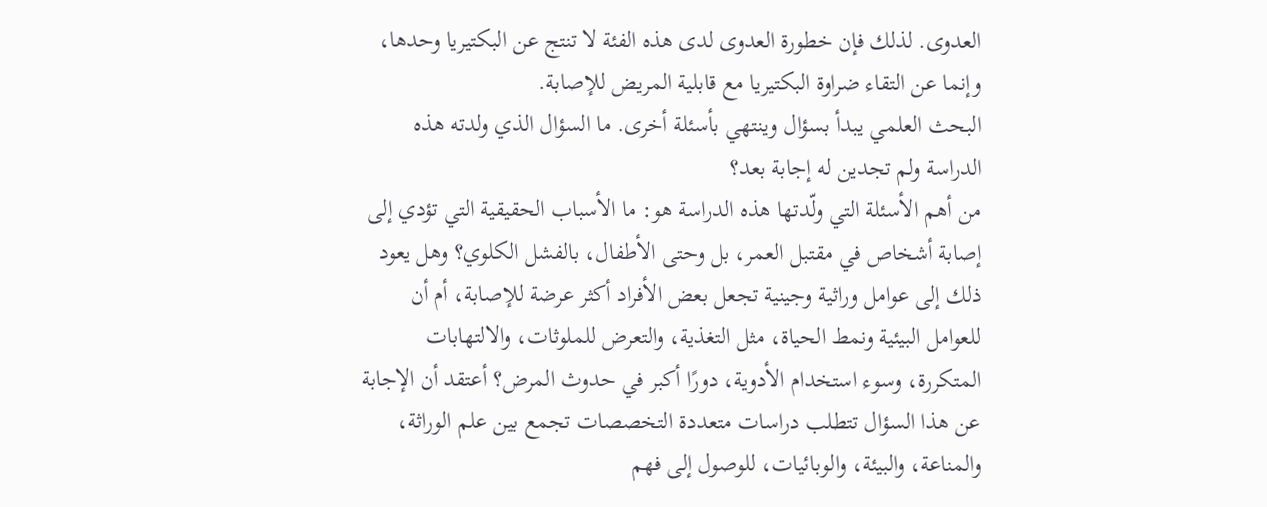العدوى. لذلك فإن خطورة العدوى لدى هذه الفئة لا تنتج عن البكتيريا وحدها، وإنما عن التقاء ضراوة البكتيريا مع قابلية المريض للإصابة.
البحث العلمي يبدأ بسؤال وينتهي بأسئلة أخرى. ما السؤال الذي ولدته هذه الدراسة ولم تجدين له إجابة بعد؟
من أهم الأسئلة التي ولّدتها هذه الدراسة هو: ما الأسباب الحقيقية التي تؤدي إلى إصابة أشخاص في مقتبل العمر، بل وحتى الأطفال، بالفشل الكلوي؟ وهل يعود ذلك إلى عوامل وراثية وجينية تجعل بعض الأفراد أكثر عرضة للإصابة، أم أن للعوامل البيئية ونمط الحياة، مثل التغذية، والتعرض للملوثات، والالتهابات المتكررة، وسوء استخدام الأدوية، دورًا أكبر في حدوث المرض؟ أعتقد أن الإجابة عن هذا السؤال تتطلب دراسات متعددة التخصصات تجمع بين علم الوراثة، والمناعة، والبيئة، والوبائيات، للوصول إلى فهم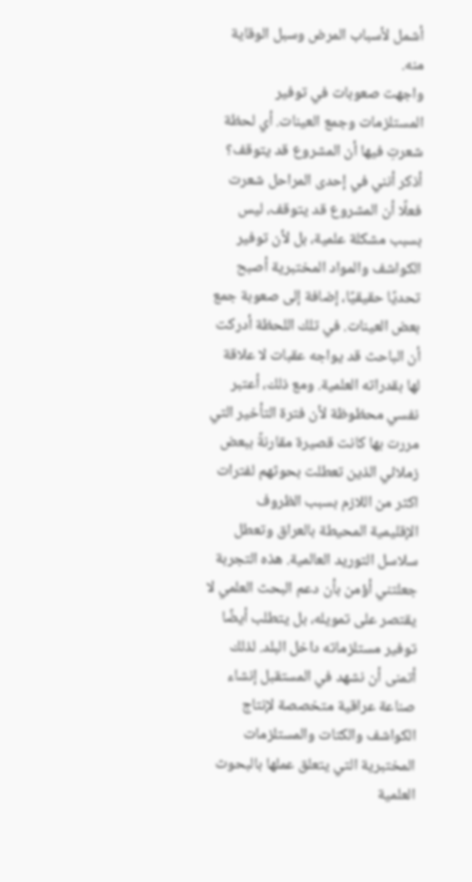أشمل لأسباب المرض وسبل الوقاية منه.
واجهت صعوبات في توفير المستلزمات وجمع العينات. أي لحظة شعرتِ فيها أن المشروع قد يتوقف؟
أذكر أنني في إحدى المراحل شعرت فعلًا أن المشروع قد يتوقف، ليس بسبب مشكلة علمية، بل لأن توفير الكواشف والمواد المختبرية أصبح تحديًا حقيقيًا، إضافة إلى صعوبة جمع بعض العينات. في تلك اللحظة أدركت أن الباحث قد يواجه عقبات لا علاقة لها بقدراته العلمية. ومع ذلك، أعتبر نفسي محظوظة لأن فترة التأخير التي مررت بها كانت قصيرة مقارنةً ببعض زملائي الذين تعطلت بحوثهم لفترات اكثر من اللازم بسبب الظروف الإقليمية المحيطة بالعراق وتعطل سلاسل التوريد العالمية. هذه التجربة جعلتني أؤمن بأن دعم البحث العلمي لا يقتصر على تمويله، بل يتطلب أيضًا توفير مستلزماته داخل البلد. لذلك أتمنى أن نشهد في المستقبل إنشاء صناعة عراقية متخصصة لإنتاج الكواشف والكتات والمستلزمات المختبرية التي يتعلق عملها بالبحوث العلمية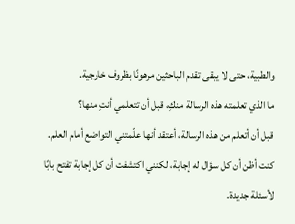والطبية، حتى لا يبقى تقدم الباحثين مرهونًا بظروف خارجية.
ما الذي تعلمته هذه الرسالة منكِ، قبل أن تتعلمي أنتِ منها؟
قبل أن أتعلم من هذه الرسالة، أعتقد أنها علّمتني التواضع أمام العلم. كنت أظن أن كل سؤال له إجابة، لكنني اكتشفت أن كل إجابة تفتح بابًا لأسئلة جديدة.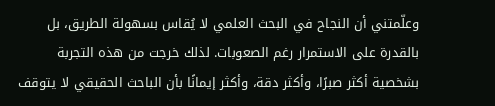وعلّمتني أن النجاح في البحث العلمي لا يُقاس بسهولة الطريق، بل بالقدرة على الاستمرار رغم الصعوبات. لذلك خرجت من هذه التجربة بشخصية أكثر صبرًا، وأكثر دقة، وأكثر إيمانًا بأن الباحث الحقيقي لا يتوقف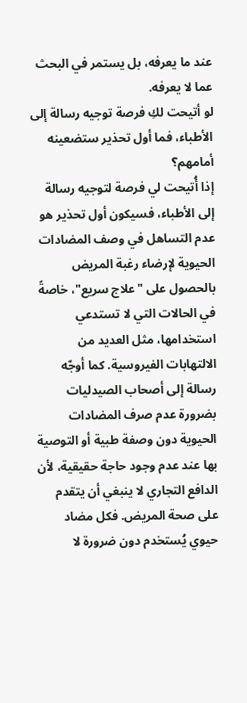عند ما يعرفه، بل يستمر في البحث عما لا يعرفه.
لو أتيحت لكِ فرصة توجيه رسالة إلى الأطباء، فما أول تحذير ستضعينه أمامهم؟
إذا أُتيحت لي فرصة لتوجيه رسالة إلى الأطباء، فسيكون أول تحذير هو عدم التساهل في وصف المضادات الحيوية لإرضاء رغبة المريض بالحصول على "علاج سريع"، خاصةً في الحالات التي لا تستدعي استخدامها، مثل العديد من الالتهابات الفيروسية. كما أوجّه رسالة إلى أصحاب الصيدليات بضرورة عدم صرف المضادات الحيوية دون وصفة طبية أو التوصية بها عند عدم وجود حاجة حقيقية، لأن الدافع التجاري لا ينبغي أن يتقدم على صحة المريض. فكل مضاد حيوي يُستخدم دون ضرورة لا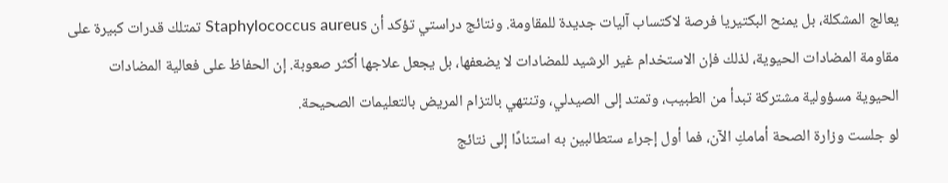يعالج المشكلة، بل يمنح البكتيريا فرصة لاكتساب آليات جديدة للمقاومة. ونتائج دراستي تؤكد أن Staphylococcus aureus تمتلك قدرات كبيرة على مقاومة المضادات الحيوية، لذلك فإن الاستخدام غير الرشيد للمضادات لا يضعفها، بل يجعل علاجها أكثر صعوبة. إن الحفاظ على فعالية المضادات الحيوية مسؤولية مشتركة تبدأ من الطبيب، وتمتد إلى الصيدلي، وتنتهي بالتزام المريض بالتعليمات الصحيحة.
لو جلست وزارة الصحة أمامكِ الآن، فما أول إجراء ستطالبين به استنادًا إلى نتائج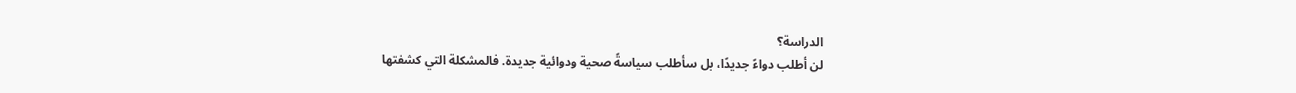الدراسة؟
لن أطلب دواءً جديدًا، بل سأطلب سياسةً صحية ودوائية جديدة. فالمشكلة التي كشفتها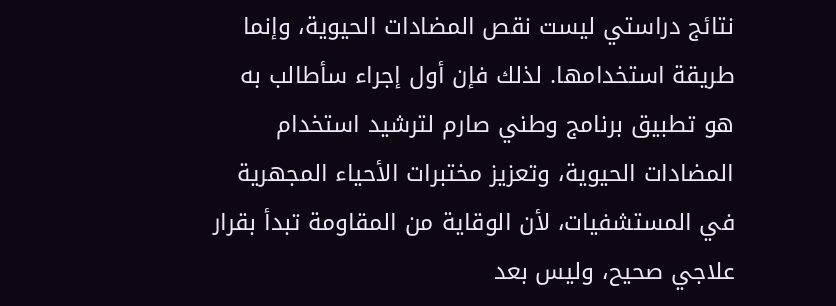نتائج دراستي ليست نقص المضادات الحيوية، وإنما طريقة استخدامها. لذلك فإن أول إجراء سأطالب به هو تطبيق برنامج وطني صارم لترشيد استخدام المضادات الحيوية، وتعزيز مختبرات الأحياء المجهرية في المستشفيات، لأن الوقاية من المقاومة تبدأ بقرار علاجي صحيح، وليس بعد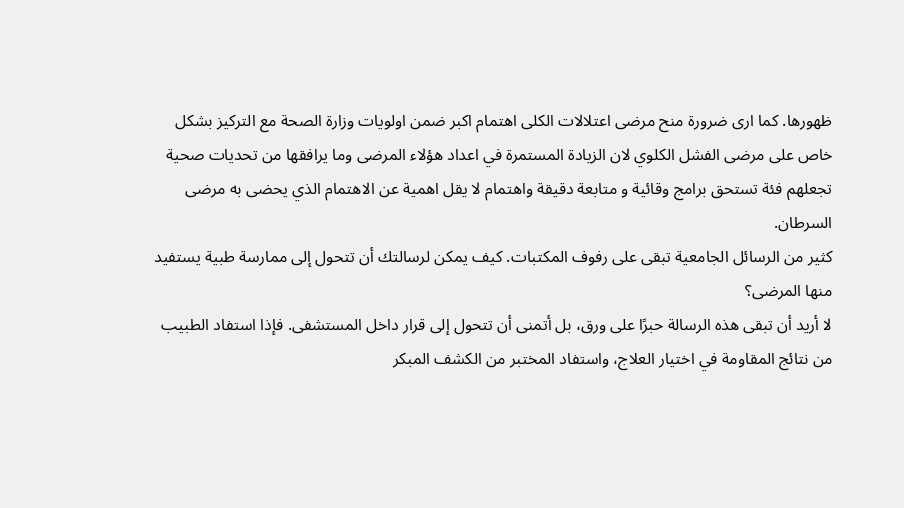ظهورها. كما ارى ضرورة منح مرضى اعتلالات الكلى اهتمام اكبر ضمن اولويات وزارة الصحة مع التركيز بشكل خاص على مرضى الفشل الكلوي لان الزيادة المستمرة في اعداد هؤلاء المرضى وما يرافقها من تحديات صحية تجعلهم فئة تستحق برامج وقائية و متابعة دقيقة واهتمام لا يقل اهمية عن الاهتمام الذي يحضى به مرضى السرطان.
كثير من الرسائل الجامعية تبقى على رفوف المكتبات. كيف يمكن لرسالتك أن تتحول إلى ممارسة طبية يستفيد منها المرضى؟
لا أريد أن تبقى هذه الرسالة حبرًا على ورق، بل أتمنى أن تتحول إلى قرار داخل المستشفى. فإذا استفاد الطبيب من نتائج المقاومة في اختيار العلاج، واستفاد المختبر من الكشف المبكر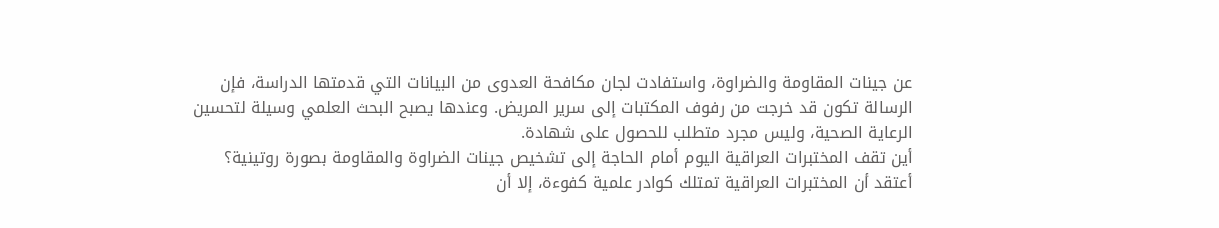عن جينات المقاومة والضراوة، واستفادت لجان مكافحة العدوى من البيانات التي قدمتها الدراسة، فإن الرسالة تكون قد خرجت من رفوف المكتبات إلى سرير المريض. وعندها يصبح البحث العلمي وسيلة لتحسين الرعاية الصحية، وليس مجرد متطلب للحصول على شهادة.
أين تقف المختبرات العراقية اليوم أمام الحاجة إلى تشخيص جينات الضراوة والمقاومة بصورة روتينية؟
أعتقد أن المختبرات العراقية تمتلك كوادر علمية كفوءة، إلا أن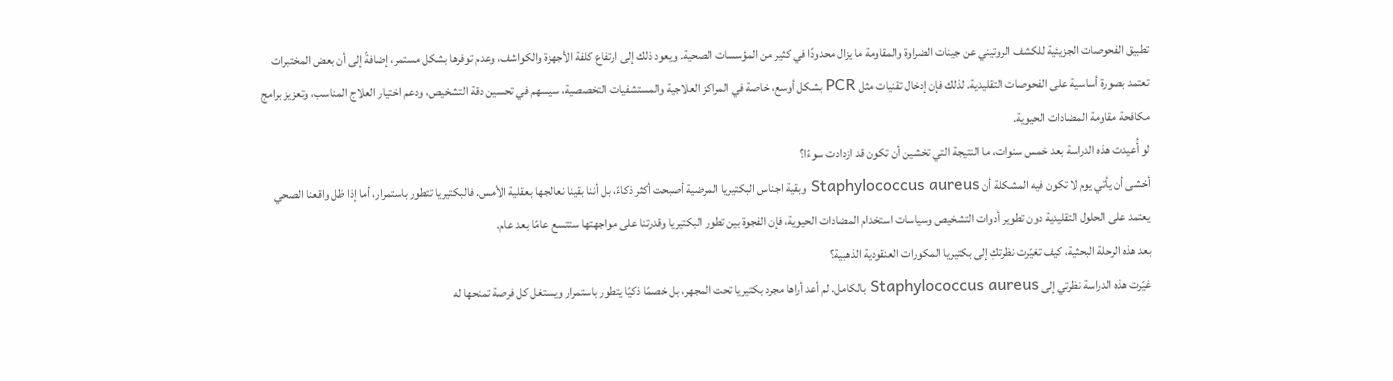تطبيق الفحوصات الجزيئية للكشف الروتيني عن جينات الضراوة والمقاومة ما يزال محدودًا في كثير من المؤسسات الصحية. ويعود ذلك إلى ارتفاع كلفة الأجهزة والكواشف، وعدم توفرها بشكل مستمر، إضافةً إلى أن بعض المختبرات تعتمد بصورة أساسية على الفحوصات التقليدية. لذلك فإن إدخال تقنيات مثل PCR بشكل أوسع، خاصة في المراكز العلاجية والمستشفيات التخصصية، سيسهم في تحسين دقة التشخيص، ودعم اختيار العلاج المناسب، وتعزيز برامج مكافحة مقاومة المضادات الحيوية.
لو أُعيدت هذه الدراسة بعد خمس سنوات، ما النتيجة التي تخشين أن تكون قد ازدادت سوءًا؟
أخشى أن يأتي يوم لا تكون فيه المشكلة أن Staphylococcus aureus وبقية اجناس البكتيريا المرضية أصبحت أكثر ذكاءً، بل أننا بقينا نعالجها بعقلية الأمس. فالبكتيريا تتطور باستمرار، أما إذا ظل واقعنا الصحي يعتمد على الحلول التقليدية دون تطوير أدوات التشخيص وسياسات استخدام المضادات الحيوية، فإن الفجوة بين تطور البكتيريا وقدرتنا على مواجهتها ستتسع عامًا بعد عام.
بعد هذه الرحلة البحثية، كيف تغيّرت نظرتكِ إلى بكتيريا المكورات العنقودية الذهبية؟
غيّرت هذه الدراسة نظرتي إلى Staphylococcus aureus بالكامل. لم أعد أراها مجرد بكتيريا تحت المجهر، بل خصمًا ذكيًا يتطور باستمرار ويستغل كل فرصة تمنحها له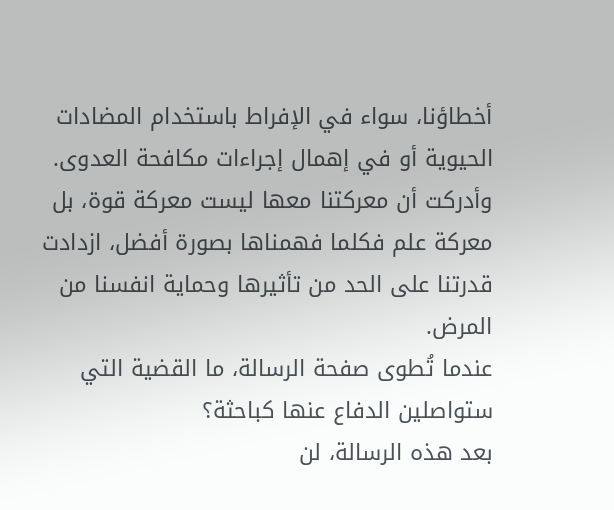أخطاؤنا، سواء في الإفراط باستخدام المضادات الحيوية أو في إهمال إجراءات مكافحة العدوى. وأدركت أن معركتنا معها ليست معركة قوة، بل معركة علم فكلما فهمناها بصورة أفضل، ازدادت قدرتنا على الحد من تأثيرها وحماية انفسنا من المرض.
عندما تُطوى صفحة الرسالة، ما القضية التي ستواصلين الدفاع عنها كباحثة؟
بعد هذه الرسالة، لن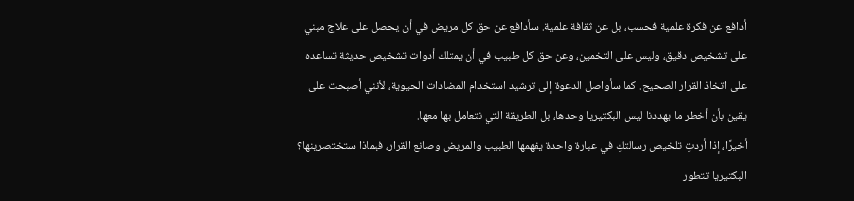أدافع عن فكرة علمية فحسب، بل عن ثقافة علمية. سأدافع عن حق كل مريض في أن يحصل على علاج مبني على تشخيص دقيق، وليس على التخمين، وعن حق كل طبيب في أن يمتلك أدوات تشخيص حديثة تساعده على اتخاذ القرار الصحيح. كما سأواصل الدعوة إلى ترشيد استخدام المضادات الحيوية، لأنني أصبحت على يقين بأن أخطر ما يهددنا ليس البكتيريا وحدها، بل الطريقة التي نتعامل بها معها.
أخيرًا، إذا أردتِ تلخيص رسالتكِ في عبارة واحدة يفهمها الطبيب والمريض وصانع القرار، فبماذا ستختصرينها؟
البكتيريا تتطور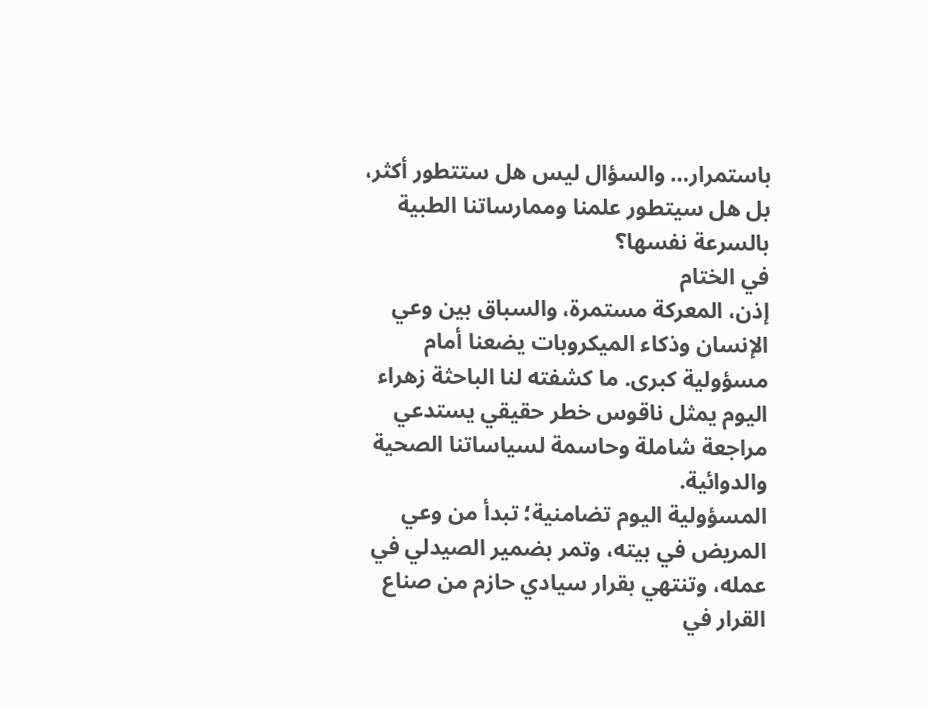باستمرار… والسؤال ليس هل ستتطور أكثر، بل هل سيتطور علمنا وممارساتنا الطبية بالسرعة نفسها؟
في الختام
إذن، المعركة مستمرة، والسباق بين وعي الإنسان وذكاء الميكروبات يضعنا أمام مسؤولية كبرى. ما كشفته لنا الباحثة زهراء اليوم يمثل ناقوس خطر حقيقي يستدعي مراجعة شاملة وحاسمة لسياساتنا الصحية والدوائية.
المسؤولية اليوم تضامنية؛ تبدأ من وعي المريض في بيته، وتمر بضمير الصيدلي في عمله، وتنتهي بقرار سيادي حازم من صناع القرار في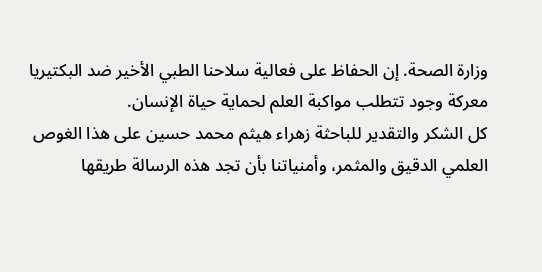وزارة الصحة. إن الحفاظ على فعالية سلاحنا الطبي الأخير ضد البكتيريا معركة وجود تتطلب مواكبة العلم لحماية حياة الإنسان.
كل الشكر والتقدير للباحثة زهراء هيثم محمد حسين على هذا الغوص العلمي الدقيق والمثمر، وأمنياتنا بأن تجد هذه الرسالة طريقها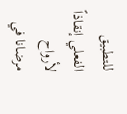للتطبيق الفعلي إنقاذاً لأرواح مرضانا في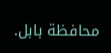محافظة بابل.